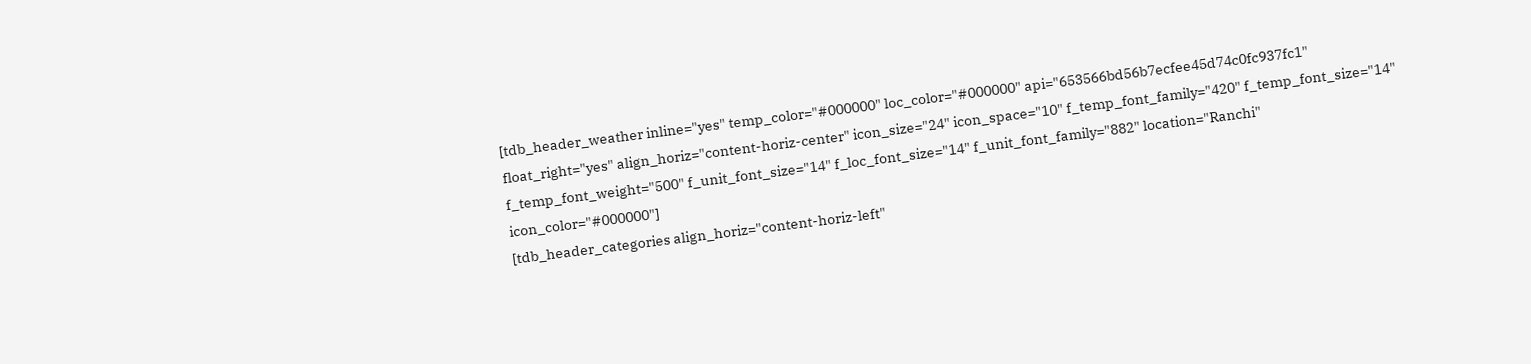[tdb_header_weather inline="yes" temp_color="#000000" loc_color="#000000" api="653566bd56b7ecfee45d74c0fc937fc1" float_right="yes" align_horiz="content-horiz-center" icon_size="24" icon_space="10" f_temp_font_family="420" f_temp_font_size="14" f_temp_font_weight="500" f_unit_font_size="14" f_loc_font_size="14" f_unit_font_family="882" location="Ranchi" icon_color="#000000"]
[tdb_header_categories align_horiz="content-horiz-left"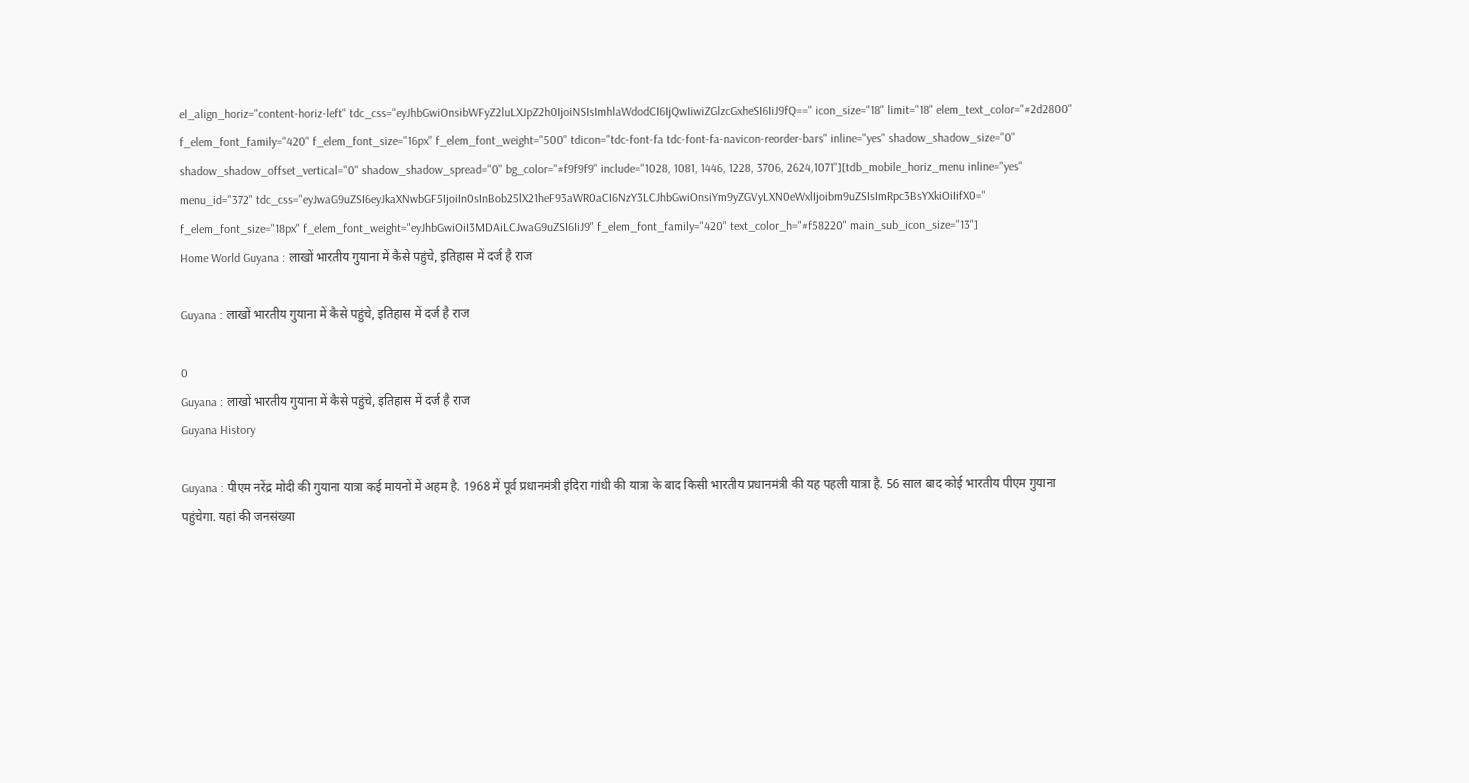el_align_horiz="content-horiz-left" tdc_css="eyJhbGwiOnsibWFyZ2luLXJpZ2h0IjoiNSIsImhlaWdodCI6IjQwIiwiZGlzcGxheSI6IiJ9fQ==" icon_size="18" limit="18" elem_text_color="#2d2800" f_elem_font_family="420" f_elem_font_size="16px" f_elem_font_weight="500" tdicon="tdc-font-fa tdc-font-fa-navicon-reorder-bars" inline="yes" shadow_shadow_size="0" shadow_shadow_offset_vertical="0" shadow_shadow_spread="0" bg_color="#f9f9f9" include="1028, 1081, 1446, 1228, 3706, 2624,1071"][tdb_mobile_horiz_menu inline="yes" menu_id="372" tdc_css="eyJwaG9uZSI6eyJkaXNwbGF5IjoiIn0sInBob25lX21heF93aWR0aCI6NzY3LCJhbGwiOnsiYm9yZGVyLXN0eWxlIjoibm9uZSIsImRpc3BsYXkiOiIifX0=" f_elem_font_size="18px" f_elem_font_weight="eyJhbGwiOiI3MDAiLCJwaG9uZSI6IiJ9" f_elem_font_family="420" text_color_h="#f58220" main_sub_icon_size="13"]
Home World Guyana : लाखों भारतीय गुयाना में कैसे पहुंचे, इतिहास में दर्ज है राज

Guyana : लाखों भारतीय गुयाना में कैसे पहुंचे, इतिहास में दर्ज है राज

0
Guyana : लाखों भारतीय गुयाना में कैसे पहुंचे, इतिहास में दर्ज है राज
Guyana History

Guyana : पीएम नरेंद्र मोदी की गुयाना यात्रा कई मायनों में अहम है. 1968 में पूर्व प्रधानमंत्री इंदिरा गांधी की यात्रा के बाद किसी भारतीय प्रधानमंत्री की यह पहली यात्रा है. 56 साल बाद कोई भारतीय पीएम गुयाना पहुंचेगा. यहां की जनसंख्या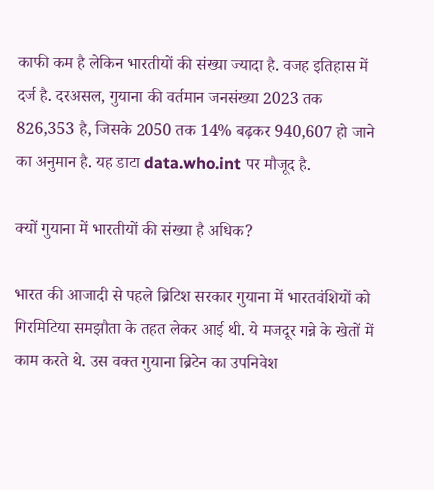काफी कम है लेकिन भारतीयों की संख्या ज्यादा है. वजह इतिहास में दर्ज है. दरअसल, गुयाना की वर्तमान जनसंख्या 2023 तक 826,353 है, जिसके 2050 तक 14% बढ़कर 940,607 हो जाने का अनुमान है. यह डाटा data.who.int पर मौजूद है.

क्यों गुयाना में भारतीयों की संख्या है अधिक?

भारत की आजादी से पहले ब्रिटिश सरकार गुयाना में भारतवंशियों को गिरमिटिया समझौता के तहत लेकर आई थी. ये मजदूर गन्ने के खेतों में काम करते थे. उस वक्त गुयाना ब्रिटेन का उपनिवेश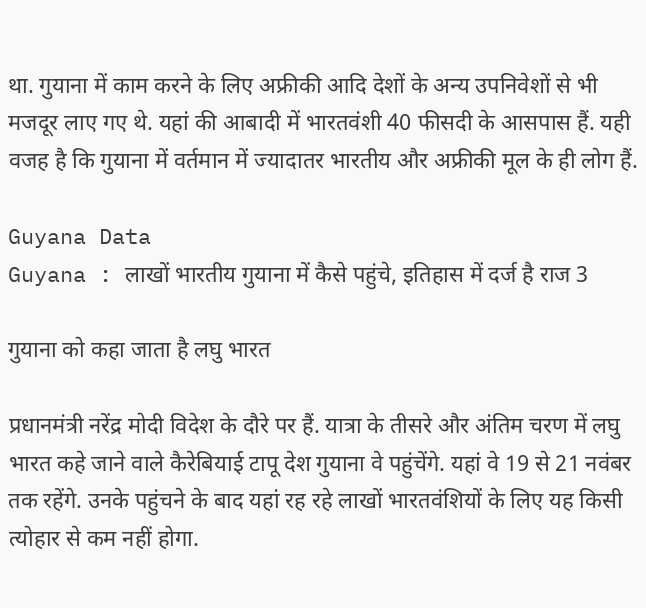था. गुयाना में काम करने के लिए अफ्रीकी आदि देशों के अन्य उपनिवेशों से भी मजदूर लाए गए थे. यहां की आबादी में भारतवंशी 40 फीसदी के आसपास हैं. यही वजह है कि गुयाना में वर्तमान में ज्यादातर भारतीय और अफ्रीकी मूल के ही लोग हैं.

Guyana Data
Guyana : लाखों भारतीय गुयाना में कैसे पहुंचे, इतिहास में दर्ज है राज 3

गुयाना को कहा जाता है लघु भारत

प्रधानमंत्री नरेंद्र मोदी विदेश के दौरे पर हैं. यात्रा के तीसरे और अंतिम चरण में लघु भारत कहे जाने वाले कैरेबियाई टापू देश गुयाना वे पहुंचेंगे. यहां वे 19 से 21 नवंबर तक रहेंगे. उनके पहुंचने के बाद यहां रह रहे लाखों भारतवंशियों के लिए यह किसी त्योहार से कम नहीं होगा.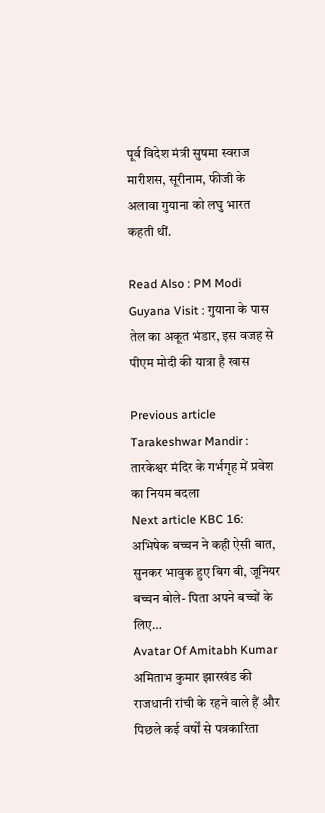पूर्व विदेश मंत्री सुषमा स्वराज मारीशस, सूरीनाम, फीजी के अलावा गुयाना को लघु भारत कहती थीं.

Read Also : PM Modi Guyana Visit : गुयाना के पास तेल का अकूत भंडार, इस वजह से पीएम मोदी की यात्रा है खास

Previous article Tarakeshwar Mandir : तारकेश्वर मंदिर के गर्भगृह में प्रवेश का नियम बदला
Next article KBC 16: अभिषेक बच्चन ने कही ऐसी बात, सुनकर भावुक हुए बिग बी, जूनियर बच्चन बोले- पिता अपने बच्चों के लिए…
Avatar Of Amitabh Kumar
अमिताभ कुमार झारखंड की राजधानी रांची के रहने वाले हैं और पिछले कई वर्षों से पत्रकारिता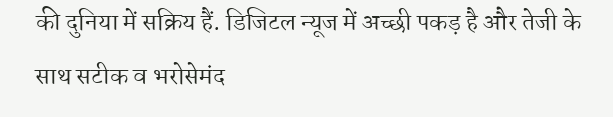की दुनिया में सक्रिय हैं. डिजिटल न्यूज में अच्छी पकड़ है और तेजी के साथ सटीक व भरोसेमंद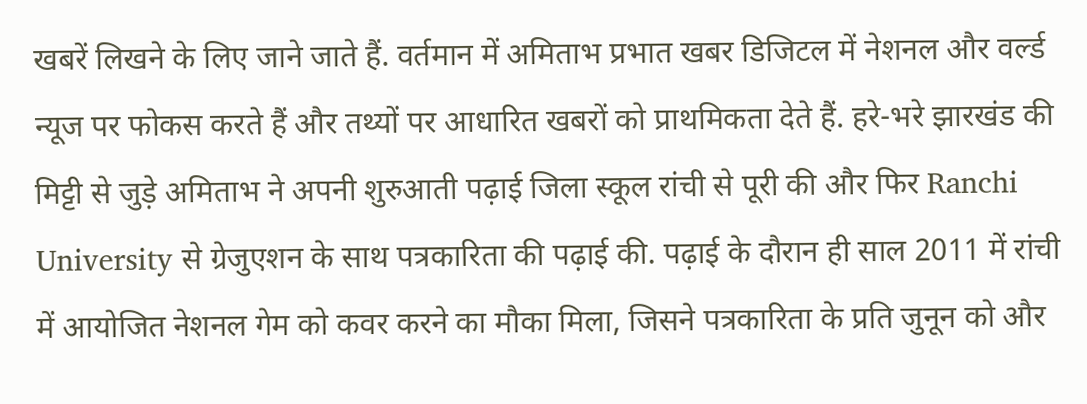खबरें लिखने के लिए जाने जाते हैं. वर्तमान में अमिताभ प्रभात खबर डिजिटल में नेशनल और वर्ल्ड न्यूज पर फोकस करते हैं और तथ्यों पर आधारित खबरों को प्राथमिकता देते हैं. हरे-भरे झारखंड की मिट्टी से जुड़े अमिताभ ने अपनी शुरुआती पढ़ाई जिला स्कूल रांची से पूरी की और फिर Ranchi University से ग्रेजुएशन के साथ पत्रकारिता की पढ़ाई की. पढ़ाई के दौरान ही साल 2011 में रांची में आयोजित नेशनल गेम को कवर करने का मौका मिला, जिसने पत्रकारिता के प्रति जुनून को और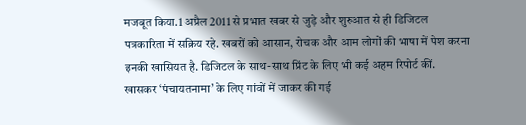मजबूत किया.1 अप्रैल 2011 से प्रभात खबर से जुड़े और शुरुआत से ही डिजिटल पत्रकारिता में सक्रिय रहे. खबरों को आसान, रोचक और आम लोगों की भाषा में पेश करना इनकी खासियत है. डिजिटल के साथ-साथ प्रिंट के लिए भी कई अहम रिपोर्ट कीं. खासकर ‘पंचायतनामा’ के लिए गांवों में जाकर की गई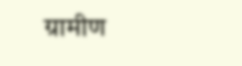ग्रामीण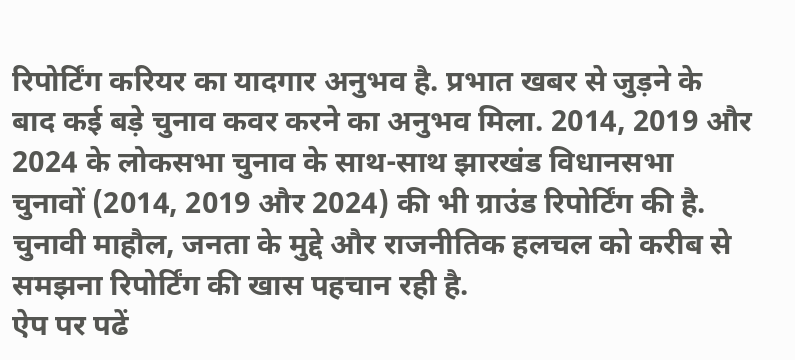रिपोर्टिंग करियर का यादगार अनुभव है. प्रभात खबर से जुड़ने के बाद कई बड़े चुनाव कवर करने का अनुभव मिला. 2014, 2019 और 2024 के लोकसभा चुनाव के साथ-साथ झारखंड विधानसभा चुनावों (2014, 2019 और 2024) की भी ग्राउंड रिपोर्टिंग की है. चुनावी माहौल, जनता के मुद्दे और राजनीतिक हलचल को करीब से समझना रिपोर्टिंग की खास पहचान रही है.
ऐप पर पढें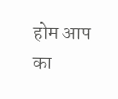होम आप का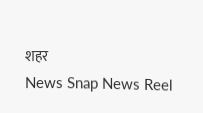शहर
News Snap News Reel